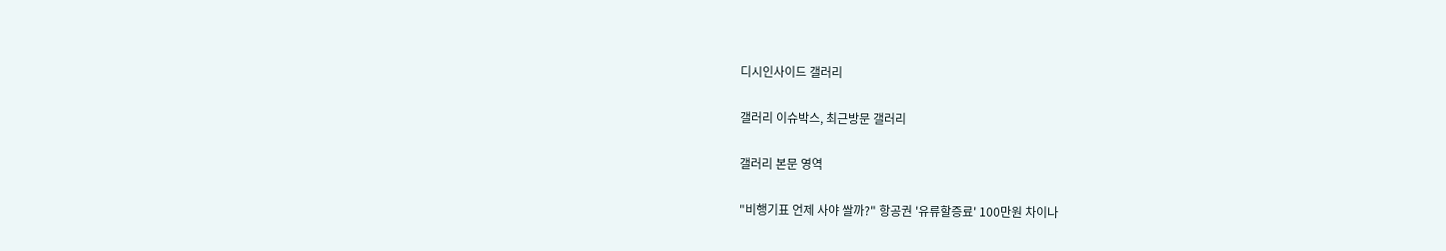디시인사이드 갤러리

갤러리 이슈박스, 최근방문 갤러리

갤러리 본문 영역

"비행기표 언제 사야 쌀까?" 항공권 '유류할증료' 100만원 차이나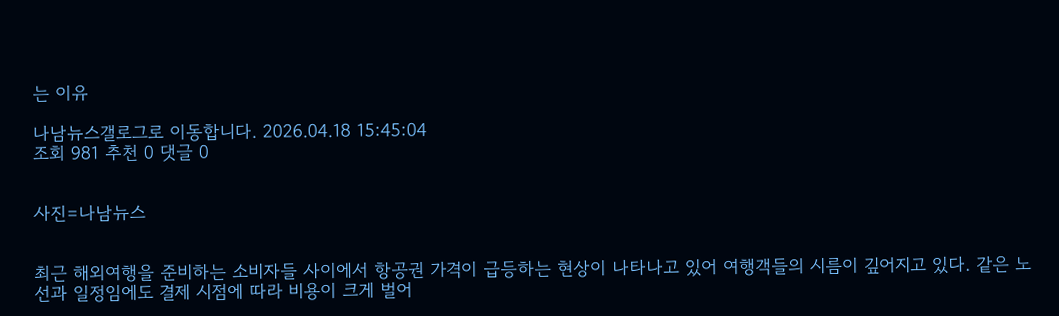는 이유

나남뉴스갤로그로 이동합니다. 2026.04.18 15:45:04
조회 981 추천 0 댓글 0


사진=나남뉴스


최근 해외여행을 준비하는 소비자들 사이에서 항공권 가격이 급등하는 현상이 나타나고 있어 여행객들의 시름이 깊어지고 있다. 같은 노선과 일정임에도 결제 시점에 따라 비용이 크게 벌어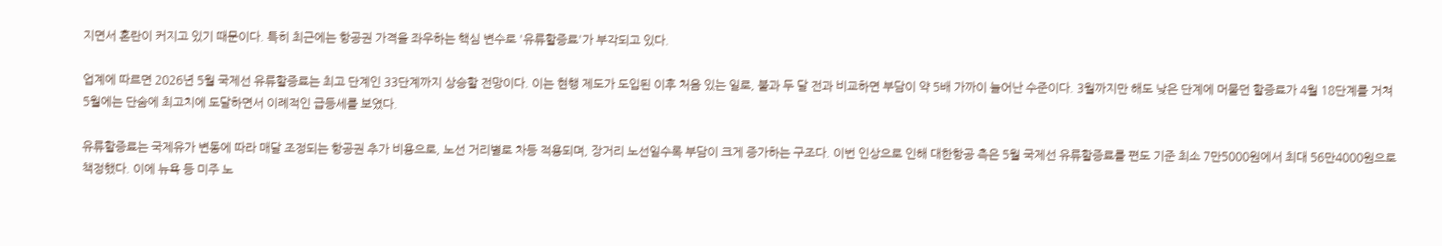지면서 혼란이 커지고 있기 때문이다. 특히 최근에는 항공권 가격을 좌우하는 핵심 변수로 '유류할증료'가 부각되고 있다.

업계에 따르면 2026년 5월 국제선 유류할증료는 최고 단계인 33단계까지 상승할 전망이다. 이는 현행 제도가 도입된 이후 처음 있는 일로, 불과 두 달 전과 비교하면 부담이 약 5배 가까이 늘어난 수준이다. 3월까지만 해도 낮은 단계에 머물던 할증료가 4월 18단계를 거쳐 5월에는 단숨에 최고치에 도달하면서 이례적인 급등세를 보였다.

유류할증료는 국제유가 변동에 따라 매달 조정되는 항공권 추가 비용으로, 노선 거리별로 차등 적용되며, 장거리 노선일수록 부담이 크게 증가하는 구조다. 이번 인상으로 인해 대한항공 측은 5월 국제선 유류할증료를 편도 기준 최소 7만5000원에서 최대 56만4000원으로 책정했다. 이에 뉴욕 등 미주 노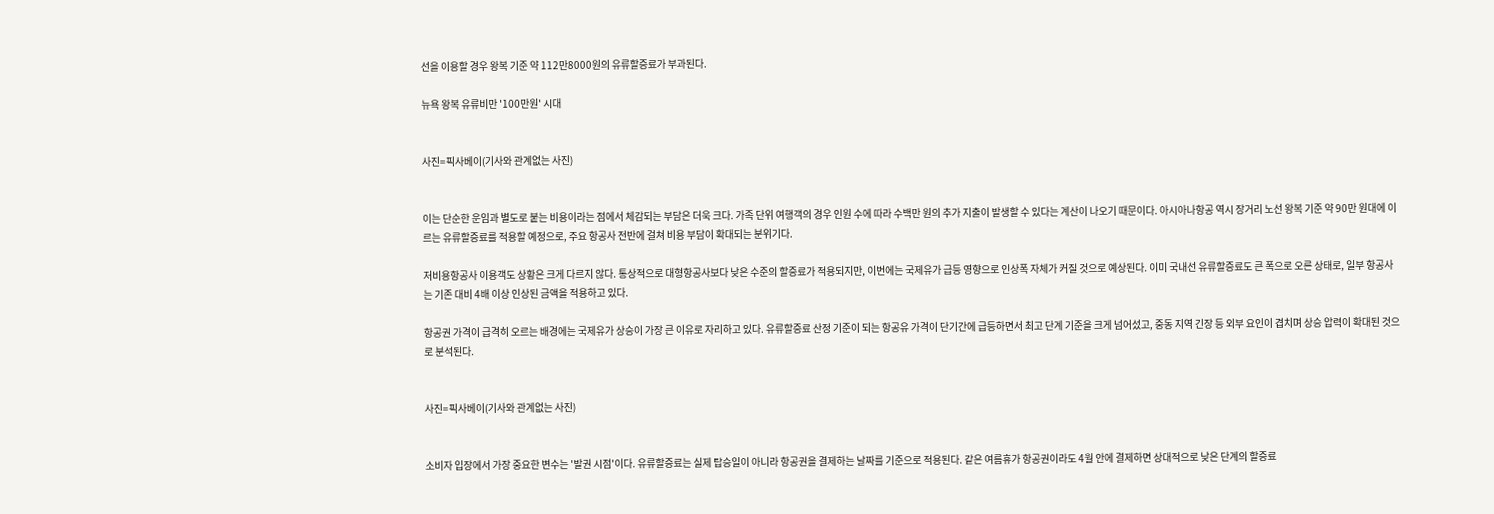선을 이용할 경우 왕복 기준 약 112만8000원의 유류할증료가 부과된다.

뉴욕 왕복 유류비만 '100만원' 시대


사진=픽사베이(기사와 관계없는 사진)


이는 단순한 운임과 별도로 붙는 비용이라는 점에서 체감되는 부담은 더욱 크다. 가족 단위 여행객의 경우 인원 수에 따라 수백만 원의 추가 지출이 발생할 수 있다는 계산이 나오기 때문이다. 아시아나항공 역시 장거리 노선 왕복 기준 약 90만 원대에 이르는 유류할증료를 적용할 예정으로, 주요 항공사 전반에 걸쳐 비용 부담이 확대되는 분위기다.

저비용항공사 이용객도 상황은 크게 다르지 않다. 통상적으로 대형항공사보다 낮은 수준의 할증료가 적용되지만, 이번에는 국제유가 급등 영향으로 인상폭 자체가 커질 것으로 예상된다. 이미 국내선 유류할증료도 큰 폭으로 오른 상태로, 일부 항공사는 기존 대비 4배 이상 인상된 금액을 적용하고 있다.

항공권 가격이 급격히 오르는 배경에는 국제유가 상승이 가장 큰 이유로 자리하고 있다. 유류할증료 산정 기준이 되는 항공유 가격이 단기간에 급등하면서 최고 단계 기준을 크게 넘어섰고, 중동 지역 긴장 등 외부 요인이 겹치며 상승 압력이 확대된 것으로 분석된다.


사진=픽사베이(기사와 관계없는 사진)


소비자 입장에서 가장 중요한 변수는 '발권 시점'이다. 유류할증료는 실제 탑승일이 아니라 항공권을 결제하는 날짜를 기준으로 적용된다. 같은 여름휴가 항공권이라도 4월 안에 결제하면 상대적으로 낮은 단계의 할증료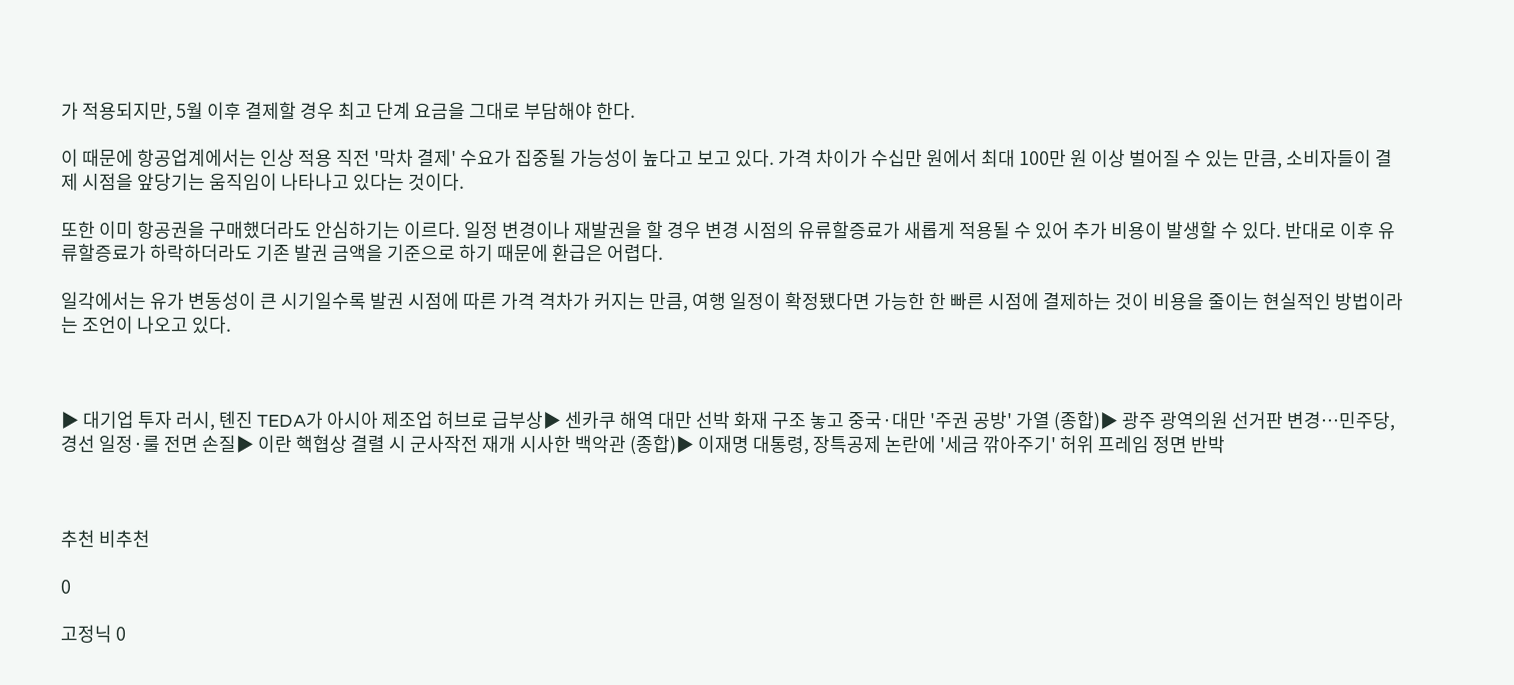가 적용되지만, 5월 이후 결제할 경우 최고 단계 요금을 그대로 부담해야 한다.

이 때문에 항공업계에서는 인상 적용 직전 '막차 결제' 수요가 집중될 가능성이 높다고 보고 있다. 가격 차이가 수십만 원에서 최대 100만 원 이상 벌어질 수 있는 만큼, 소비자들이 결제 시점을 앞당기는 움직임이 나타나고 있다는 것이다.

또한 이미 항공권을 구매했더라도 안심하기는 이르다. 일정 변경이나 재발권을 할 경우 변경 시점의 유류할증료가 새롭게 적용될 수 있어 추가 비용이 발생할 수 있다. 반대로 이후 유류할증료가 하락하더라도 기존 발권 금액을 기준으로 하기 때문에 환급은 어렵다.

일각에서는 유가 변동성이 큰 시기일수록 발권 시점에 따른 가격 격차가 커지는 만큼, 여행 일정이 확정됐다면 가능한 한 빠른 시점에 결제하는 것이 비용을 줄이는 현실적인 방법이라는 조언이 나오고 있다.



▶ 대기업 투자 러시, 톈진 TEDA가 아시아 제조업 허브로 급부상▶ 센카쿠 해역 대만 선박 화재 구조 놓고 중국·대만 '주권 공방' 가열 (종합)▶ 광주 광역의원 선거판 변경…민주당, 경선 일정·룰 전면 손질▶ 이란 핵협상 결렬 시 군사작전 재개 시사한 백악관 (종합)▶ 이재명 대통령, 장특공제 논란에 '세금 깎아주기' 허위 프레임 정면 반박



추천 비추천

0

고정닉 0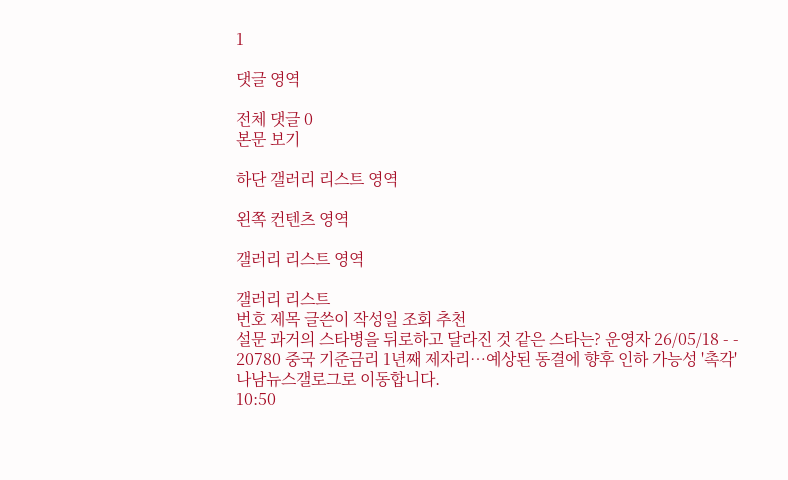1

댓글 영역

전체 댓글 0
본문 보기

하단 갤러리 리스트 영역

왼쪽 컨텐츠 영역

갤러리 리스트 영역

갤러리 리스트
번호 제목 글쓴이 작성일 조회 추천
설문 과거의 스타병을 뒤로하고 달라진 것 같은 스타는? 운영자 26/05/18 - -
20780 중국 기준금리 1년째 제자리…예상된 동결에 향후 인하 가능성 '촉각'
나남뉴스갤로그로 이동합니다.
10:50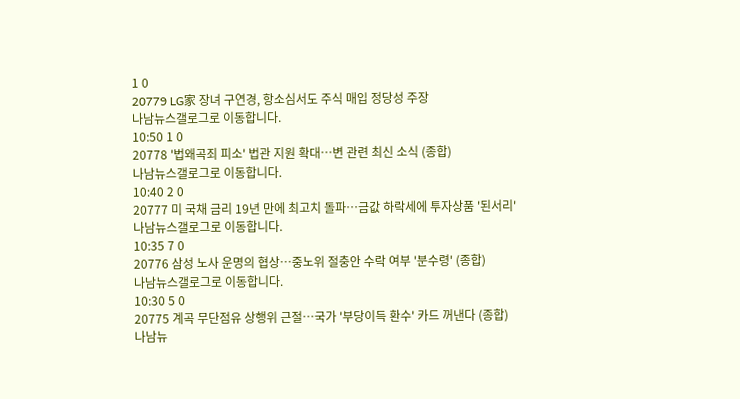1 0
20779 LG家 장녀 구연경, 항소심서도 주식 매입 정당성 주장
나남뉴스갤로그로 이동합니다.
10:50 1 0
20778 '법왜곡죄 피소' 법관 지원 확대…변 관련 최신 소식 (종합)
나남뉴스갤로그로 이동합니다.
10:40 2 0
20777 미 국채 금리 19년 만에 최고치 돌파…금값 하락세에 투자상품 '된서리'
나남뉴스갤로그로 이동합니다.
10:35 7 0
20776 삼성 노사 운명의 협상…중노위 절충안 수락 여부 '분수령' (종합)
나남뉴스갤로그로 이동합니다.
10:30 5 0
20775 계곡 무단점유 상행위 근절…국가 '부당이득 환수' 카드 꺼낸다 (종합)
나남뉴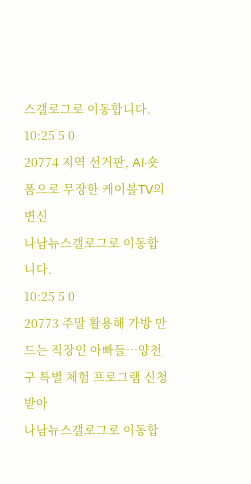스갤로그로 이동합니다.
10:25 5 0
20774 지역 선거판, AI·숏폼으로 무장한 케이블TV의 변신
나남뉴스갤로그로 이동합니다.
10:25 5 0
20773 주말 활용해 가방 만드는 직장인 아빠들…양천구 특별 체험 프로그램 신청받아
나남뉴스갤로그로 이동합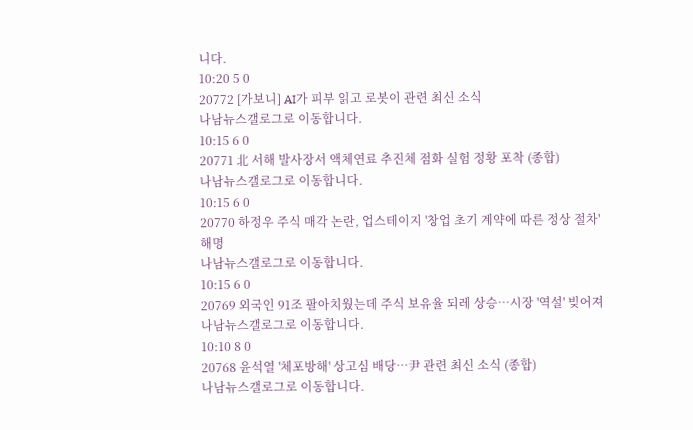니다.
10:20 5 0
20772 [가보니] AI가 피부 읽고 로봇이 관련 최신 소식
나남뉴스갤로그로 이동합니다.
10:15 6 0
20771 北 서해 발사장서 액체연료 추진체 점화 실험 정황 포착 (종합)
나남뉴스갤로그로 이동합니다.
10:15 6 0
20770 하정우 주식 매각 논란, 업스테이지 '창업 초기 계약에 따른 정상 절차' 해명
나남뉴스갤로그로 이동합니다.
10:15 6 0
20769 외국인 91조 팔아치웠는데 주식 보유율 되레 상승…시장 '역설' 빚어져
나남뉴스갤로그로 이동합니다.
10:10 8 0
20768 윤석열 '체포방해' 상고심 배당…尹 관련 최신 소식 (종합)
나남뉴스갤로그로 이동합니다.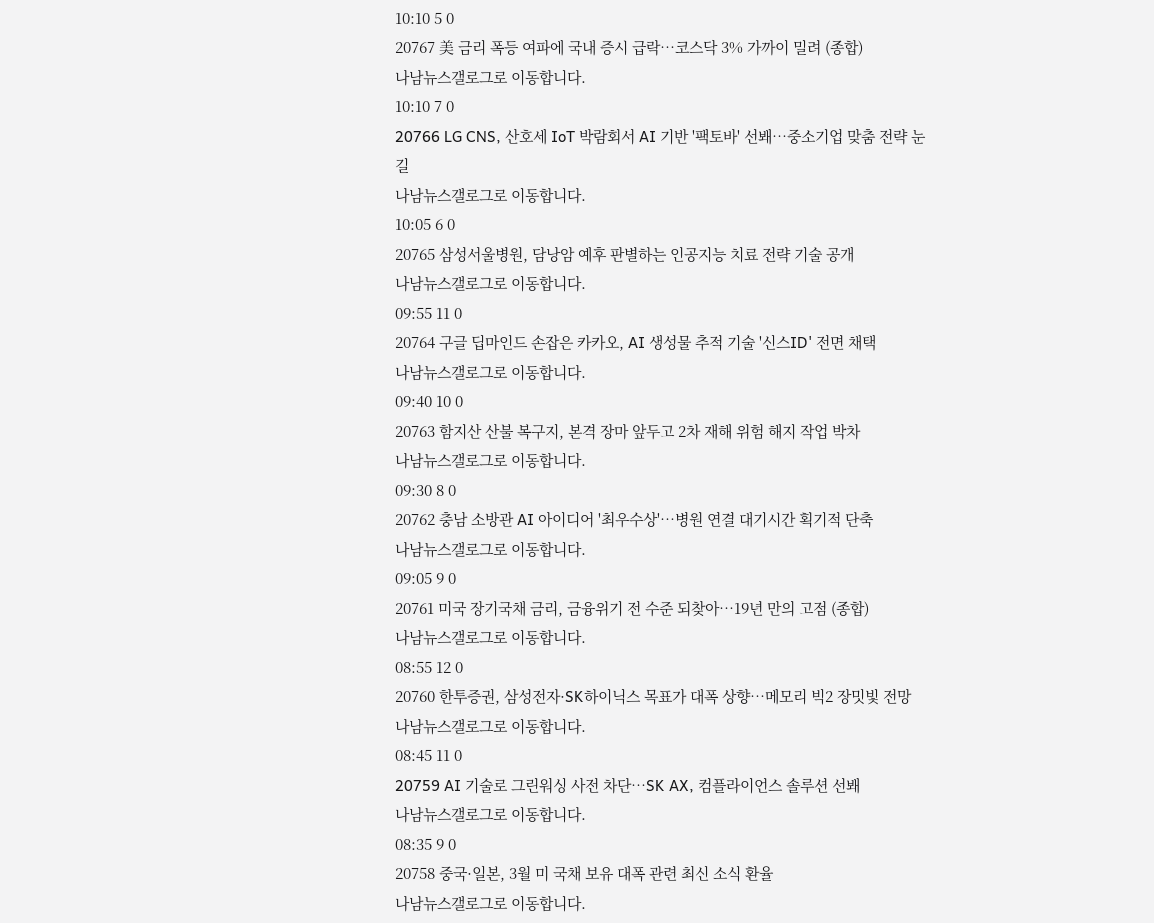10:10 5 0
20767 美 금리 폭등 여파에 국내 증시 급락…코스닥 3% 가까이 밀려 (종합)
나남뉴스갤로그로 이동합니다.
10:10 7 0
20766 LG CNS, 산호세 IoT 박람회서 AI 기반 '팩토바' 선봬…중소기업 맞춤 전략 눈길
나남뉴스갤로그로 이동합니다.
10:05 6 0
20765 삼성서울병원, 담낭암 예후 판별하는 인공지능 치료 전략 기술 공개
나남뉴스갤로그로 이동합니다.
09:55 11 0
20764 구글 딥마인드 손잡은 카카오, AI 생성물 추적 기술 '신스ID' 전면 채택
나남뉴스갤로그로 이동합니다.
09:40 10 0
20763 함지산 산불 복구지, 본격 장마 앞두고 2차 재해 위험 해지 작업 박차
나남뉴스갤로그로 이동합니다.
09:30 8 0
20762 충남 소방관 AI 아이디어 '최우수상'…병원 연결 대기시간 획기적 단축
나남뉴스갤로그로 이동합니다.
09:05 9 0
20761 미국 장기국채 금리, 금융위기 전 수준 되찾아…19년 만의 고점 (종합)
나남뉴스갤로그로 이동합니다.
08:55 12 0
20760 한투증권, 삼성전자·SK하이닉스 목표가 대폭 상향…메모리 빅2 장밋빛 전망
나남뉴스갤로그로 이동합니다.
08:45 11 0
20759 AI 기술로 그린워싱 사전 차단…SK AX, 컴플라이언스 솔루션 선봬
나남뉴스갤로그로 이동합니다.
08:35 9 0
20758 중국·일본, 3월 미 국채 보유 대폭 관련 최신 소식 환율
나남뉴스갤로그로 이동합니다.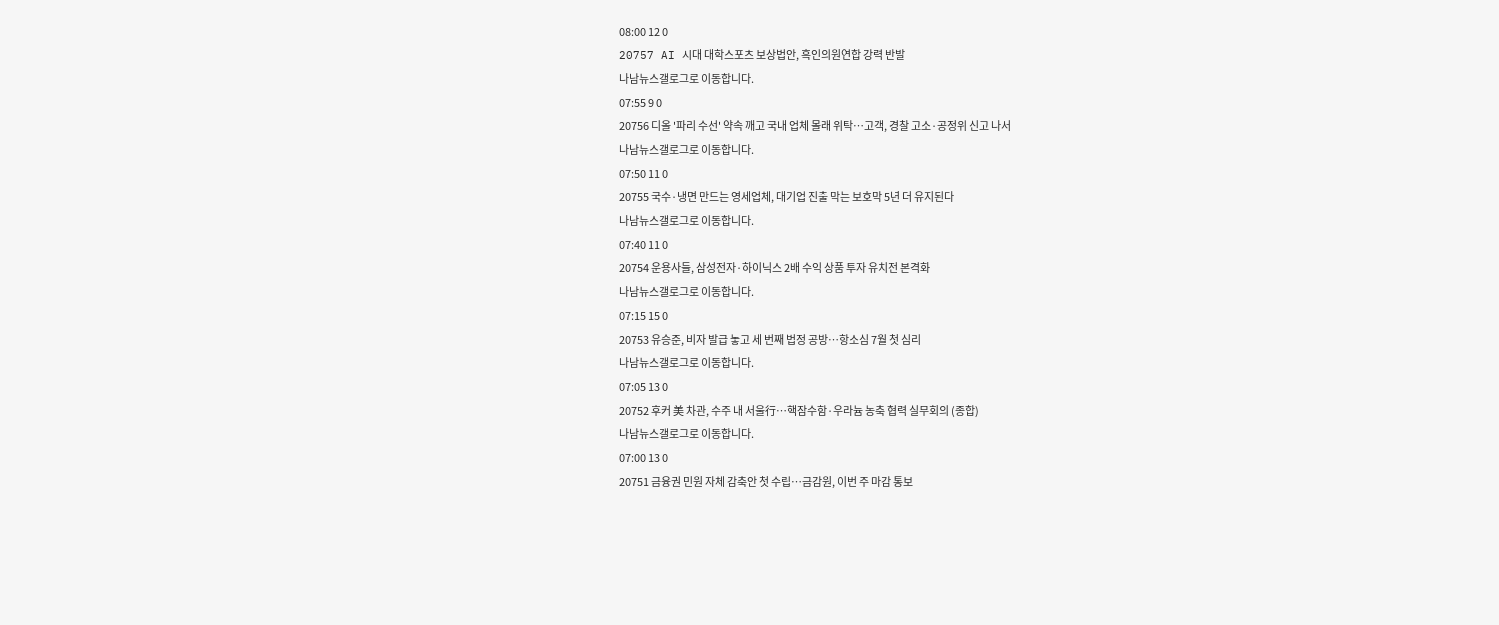08:00 12 0
20757 AI 시대 대학스포츠 보상법안, 흑인의원연합 강력 반발
나남뉴스갤로그로 이동합니다.
07:55 9 0
20756 디올 '파리 수선' 약속 깨고 국내 업체 몰래 위탁…고객, 경찰 고소·공정위 신고 나서
나남뉴스갤로그로 이동합니다.
07:50 11 0
20755 국수·냉면 만드는 영세업체, 대기업 진출 막는 보호막 5년 더 유지된다
나남뉴스갤로그로 이동합니다.
07:40 11 0
20754 운용사들, 삼성전자·하이닉스 2배 수익 상품 투자 유치전 본격화
나남뉴스갤로그로 이동합니다.
07:15 15 0
20753 유승준, 비자 발급 놓고 세 번째 법정 공방…항소심 7월 첫 심리
나남뉴스갤로그로 이동합니다.
07:05 13 0
20752 후커 美 차관, 수주 내 서울行…핵잠수함·우라늄 농축 협력 실무회의 (종합)
나남뉴스갤로그로 이동합니다.
07:00 13 0
20751 금융권 민원 자체 감축안 첫 수립…금감원, 이번 주 마감 통보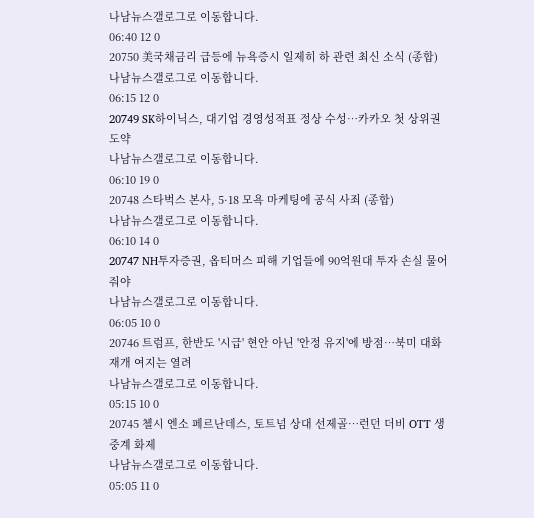나남뉴스갤로그로 이동합니다.
06:40 12 0
20750 美국채금리 급등에 뉴욕증시 일제히 하 관련 최신 소식 (종합)
나남뉴스갤로그로 이동합니다.
06:15 12 0
20749 SK하이닉스, 대기업 경영성적표 정상 수성…카카오 첫 상위권 도약
나남뉴스갤로그로 이동합니다.
06:10 19 0
20748 스타벅스 본사, 5·18 모욕 마케팅에 공식 사죄 (종합)
나남뉴스갤로그로 이동합니다.
06:10 14 0
20747 NH투자증권, 옵티머스 피해 기업들에 90억원대 투자 손실 물어줘야
나남뉴스갤로그로 이동합니다.
06:05 10 0
20746 트럼프, 한반도 '시급' 현안 아닌 '안정 유지'에 방점…북미 대화 재개 여지는 열려
나남뉴스갤로그로 이동합니다.
05:15 10 0
20745 첼시 엔소 페르난데스, 토트넘 상대 선제골…런던 더비 OTT 생중계 화제
나남뉴스갤로그로 이동합니다.
05:05 11 0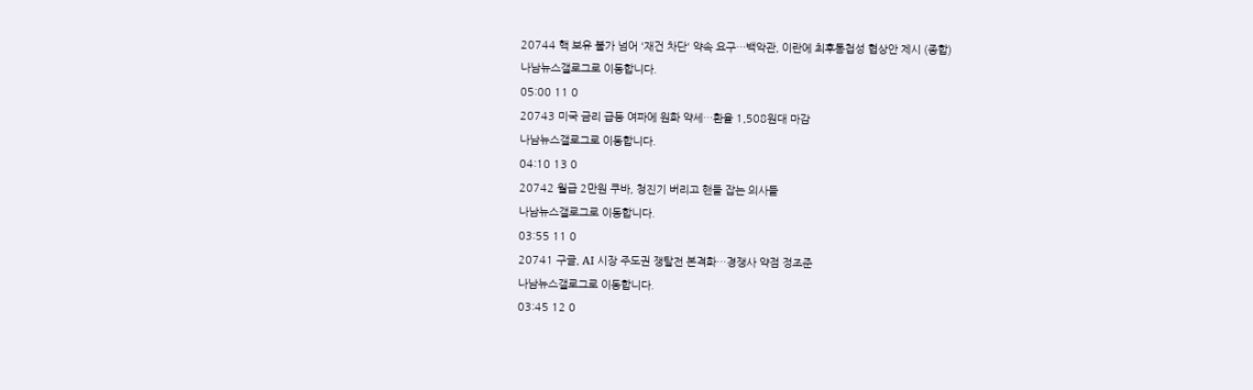20744 핵 보유 불가 넘어 '재건 차단' 약속 요구…백악관, 이란에 최후통첩성 협상안 제시 (종합)
나남뉴스갤로그로 이동합니다.
05:00 11 0
20743 미국 금리 급등 여파에 원화 약세…환율 1,508원대 마감
나남뉴스갤로그로 이동합니다.
04:10 13 0
20742 월급 2만원 쿠바, 청진기 버리고 핸들 잡는 의사들
나남뉴스갤로그로 이동합니다.
03:55 11 0
20741 구글, AI 시장 주도권 쟁탈전 본격화…경쟁사 약점 정조준
나남뉴스갤로그로 이동합니다.
03:45 12 0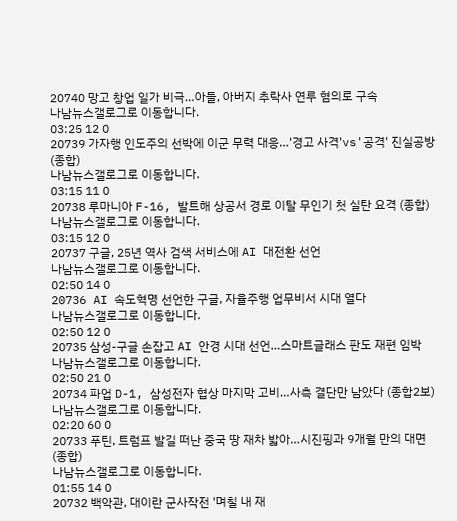20740 망고 창업 일가 비극…아들, 아버지 추락사 연루 혐의로 구속
나남뉴스갤로그로 이동합니다.
03:25 12 0
20739 가자행 인도주의 선박에 이군 무력 대응…'경고 사격'vs'공격' 진실공방 (종합)
나남뉴스갤로그로 이동합니다.
03:15 11 0
20738 루마니아 F-16, 발트해 상공서 경로 이탈 무인기 첫 실탄 요격 (종합)
나남뉴스갤로그로 이동합니다.
03:15 12 0
20737 구글, 25년 역사 검색 서비스에 AI 대전환 선언
나남뉴스갤로그로 이동합니다.
02:50 14 0
20736 AI 속도혁명 선언한 구글, 자율주행 업무비서 시대 열다
나남뉴스갤로그로 이동합니다.
02:50 12 0
20735 삼성-구글 손잡고 AI 안경 시대 선언…스마트글래스 판도 재편 임박
나남뉴스갤로그로 이동합니다.
02:50 21 0
20734 파업 D-1, 삼성전자 협상 마지막 고비…사측 결단만 남았다 (종합2보)
나남뉴스갤로그로 이동합니다.
02:20 60 0
20733 푸틴, 트럼프 발길 떠난 중국 땅 재차 밟아…시진핑과 9개월 만의 대면 (종합)
나남뉴스갤로그로 이동합니다.
01:55 14 0
20732 백악관, 대이란 군사작전 '며칠 내 재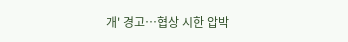개' 경고…협상 시한 압박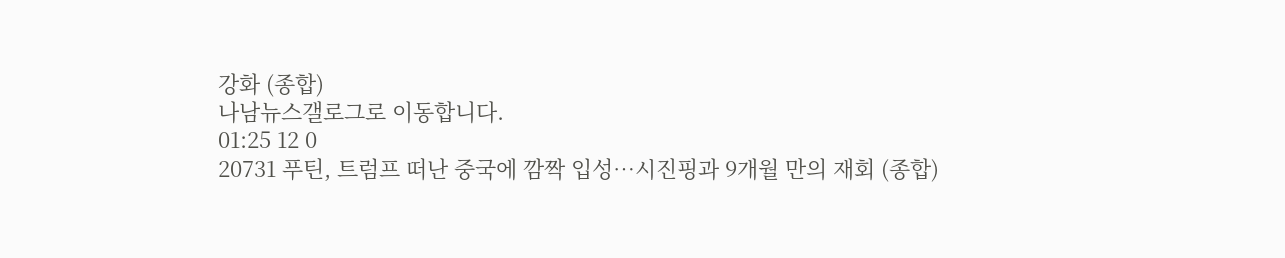강화 (종합)
나남뉴스갤로그로 이동합니다.
01:25 12 0
20731 푸틴, 트럼프 떠난 중국에 깜짝 입성…시진핑과 9개월 만의 재회 (종합)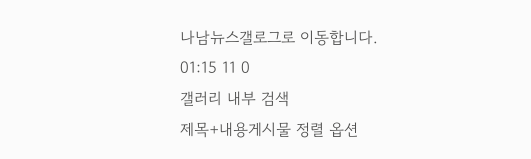나남뉴스갤로그로 이동합니다.
01:15 11 0
갤러리 내부 검색
제목+내용게시물 정렬 옵션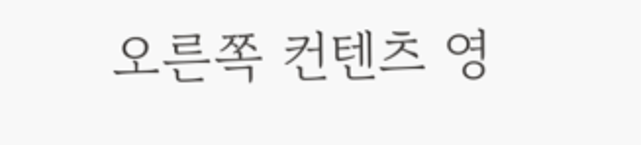오른쪽 컨텐츠 영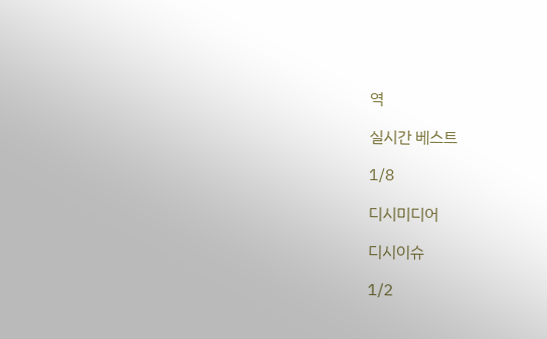역

실시간 베스트

1/8

디시미디어

디시이슈

1/2